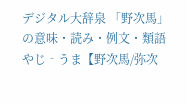デジタル大辞泉 「野次馬」の意味・読み・例文・類語
やじ‐うま【野次馬/弥次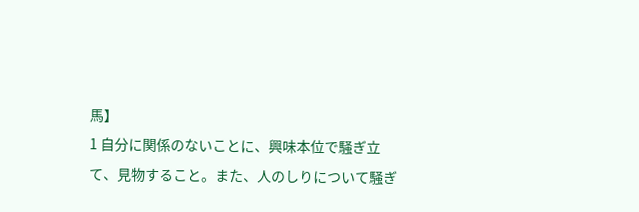馬】
1 自分に関係のないことに、興味本位で騒ぎ立て、見物すること。また、人のしりについて騒ぎ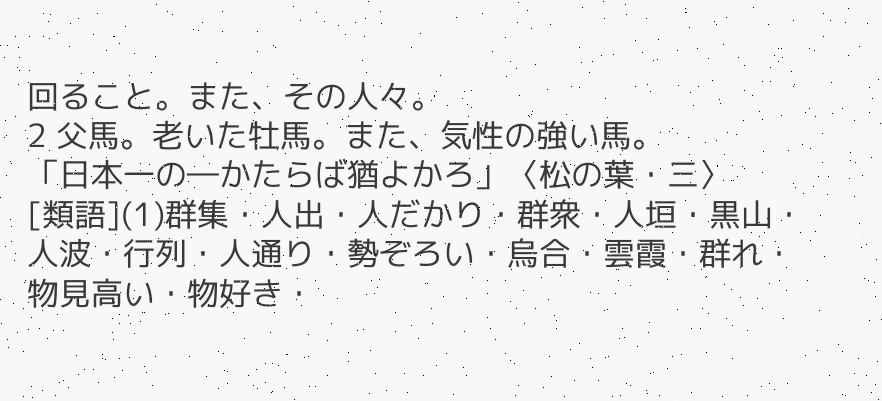回ること。また、その人々。
2 父馬。老いた牡馬。また、気性の強い馬。
「日本一の―かたらば猶よかろ」〈松の葉・三〉
[類語](1)群集・人出・人だかり・群衆・人垣・黒山・人波・行列・人通り・勢ぞろい・烏合・雲霞・群れ・物見高い・物好き・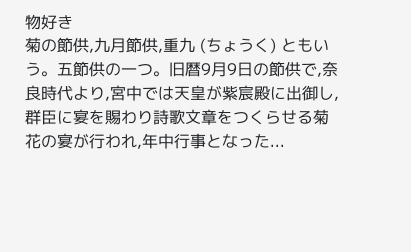物好き
菊の節供,九月節供,重九 (ちょうく) ともいう。五節供の一つ。旧暦9月9日の節供で,奈良時代より,宮中では天皇が紫宸殿に出御し,群臣に宴を賜わり詩歌文章をつくらせる菊花の宴が行われ,年中行事となった...